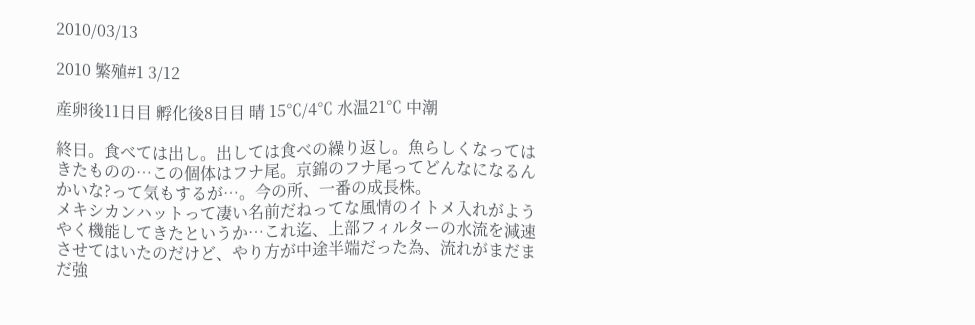2010/03/13

2010 繁殖#1 3/12

産卵後11日目 孵化後8日目 晴 15℃/4℃ 水温21℃ 中潮

終日。食べては出し。出しては食べの繰り返し。魚らしくなってはきたものの…この個体はフナ尾。京錦のフナ尾ってどんなになるんかいな?って気もするが…。今の所、一番の成長株。
メキシカンハットって凄い名前だねってな風情のイトメ入れがようやく機能してきたというか…これ迄、上部フィルターの水流を減速させてはいたのだけど、やり方が中途半端だった為、流れがまだまだ強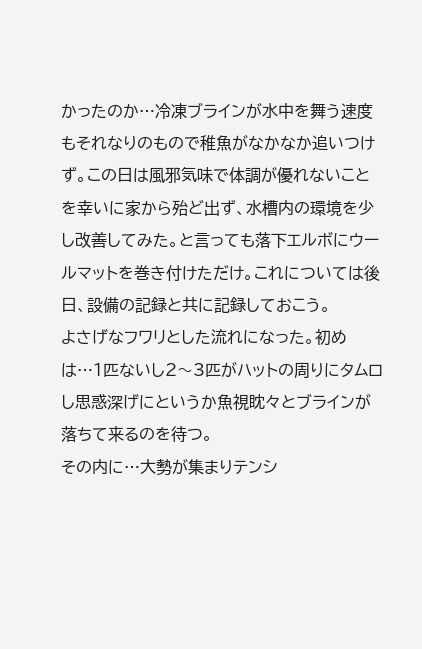かったのか…冷凍ブラインが水中を舞う速度もそれなりのもので稚魚がなかなか追いつけず。この日は風邪気味で体調が優れないことを幸いに家から殆ど出ず、水槽内の環境を少し改善してみた。と言っても落下エルボにウールマットを巻き付けただけ。これについては後日、設備の記録と共に記録しておこう。
よさげなフワリとした流れになった。初めは…1匹ないし2〜3匹がハットの周りにタムロし思惑深げにというか魚視眈々とブラインが落ちて来るのを待つ。
その内に…大勢が集まりテンシ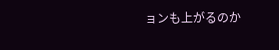ョンも上がるのか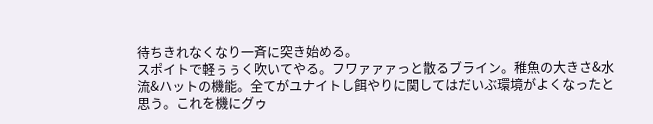待ちきれなくなり一斉に突き始める。
スポイトで軽ぅぅく吹いてやる。フワァァァっと散るブライン。稚魚の大きさ&水流&ハットの機能。全てがユナイトし餌やりに関してはだいぶ環境がよくなったと思う。これを機にグゥ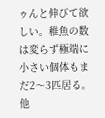ゥんと伸びて欲しい。稚魚の数は変らず極端に小さい個体もまだ2〜3匹居る。他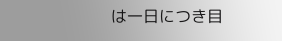は一日につき目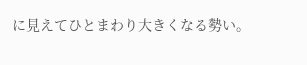に見えてひとまわり大きくなる勢い。